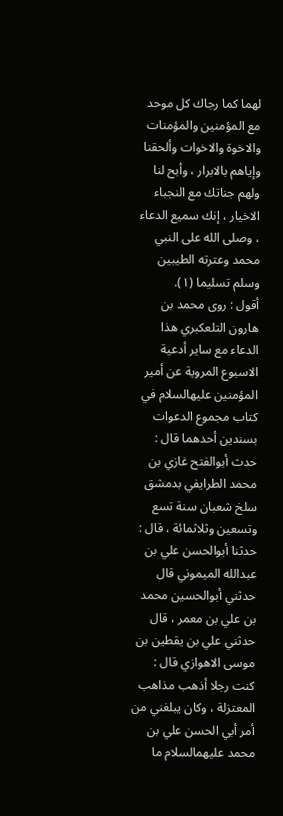لهما كما رجاك كل موحد مع المؤمنين والمؤمنات والاخوة والاخوات وألحقنا وإياهم بالابرار ، وأبح لنا ولهم جناتك مع النجباء الاخيار ، إنك سميع الدعاء ، وصلى الله على النبي محمد وعترته الطيبين وسلم تسليما (١).
أقول : روى محمد بن هارون التلعكبري هذا الدعاء مع ساير أدعية الاسبوع المروية عن أمير المؤمنين عليهالسلام في كتاب مجموع الدعوات بسندين أحدهما قال :
حدث أبوالفتح غازي بن محمد الطرايفي بدمشق سلخ شعبان سنة تسع وتسعين وثلاثمائة ، قال : حدثنا أبوالحسن علي بن عبدالله الميموني قال حدثني أبوالحسين محمد بن علي بن معمر ، قال حدثني علي بن يقطين بن موسى الاهوازي قال : كنت رجلا أذهب مذاهب المعتزلة ، وكان يبلغني من أمر أبي الحسن علي بن محمد عليهمالسلام ما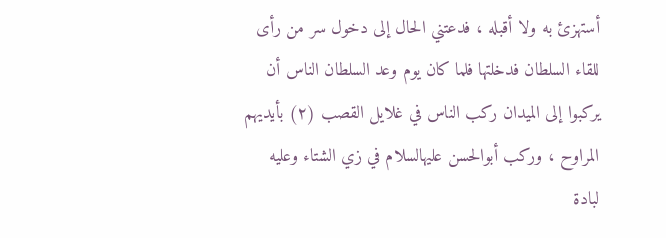أستهزئ به ولا أقبله ، فدعتني الحال إلى دخول سر من رأى للقاء السلطان فدخلتها فلما كان يوم وعد السلطان الناس أن يركبوا إلى الميدان ركب الناس في غلايل القصب (٢) بأيديهم المراوح ، وركب أبوالحسن عليهالسلام في زي الشتاء وعليه لبادة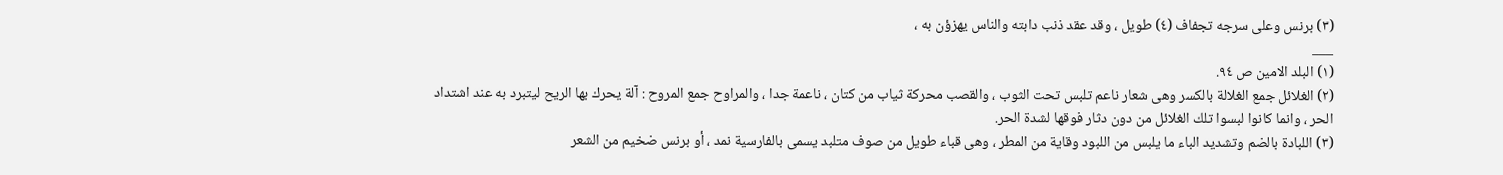(٣) برنس وعلى سرجه تجفاف (٤) طويل ، وقد عقد ذنب دابته والناس يهزؤن به ،
___
(١) البلد الامين ص ٩٤.
(٢) الغلائل جمع الغلالة بالكسر وهى شعار ناعم تلبس تحت الثوب ، والقصب محركة ثياب من كتان ، ناعمة جدا ، والمراوح جمع المروح : آلة يحرك بها الريح ليتبرد به عند اشتداد الحر ، وانما كانوا لبسوا تلك الغلائل من دون دثار فوقها لشدة الحر.
(٣) اللبادة بالضم وتشديد الباء ما يلبس من اللبود وقاية من المطر ، وهى قباء طويل من صوف متلبد يسمى بالفارسية نمد ، أو برنس ضخيم من الشعر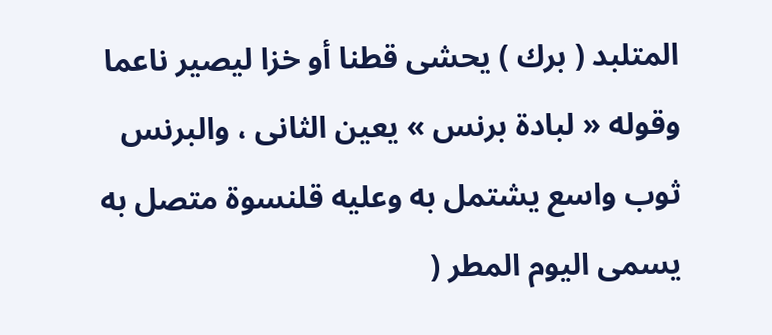المتلبد ( برك ) يحشى قطنا أو خزا ليصير ناعما وقوله « لبادة برنس » يعين الثانى ، والبرنس ثوب واسع يشتمل به وعليه قلنسوة متصل به يسمى اليوم المطر (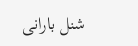شنل بارانى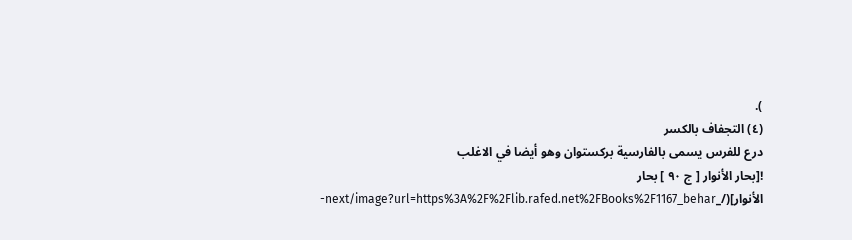).
(٤) التجفاف بالكسر
درع للفرس يسمى بالفارسية بركستوان وهو أيضا في الاغلب
![بحار الأنوار [ ج ٩٠ ] بحار الأنوار](/_next/image?url=https%3A%2F%2Flib.rafed.net%2FBooks%2F1167_behar-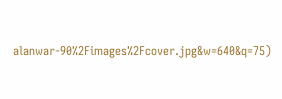alanwar-90%2Fimages%2Fcover.jpg&w=640&q=75)